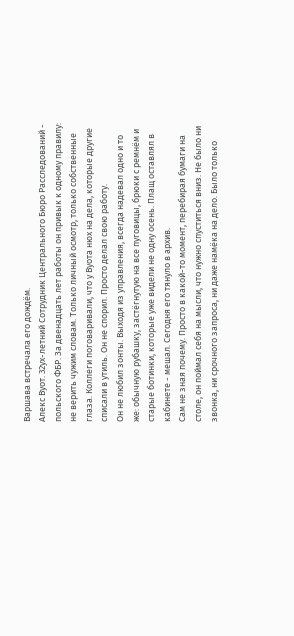Варшава встречала его дождём.
Алекс Вуот. 32ух-летний Сотрудник Центрального Бюро Расследований - польского ФБР. За двенадцать лет работы он привык к одному правилу: не верить чужим словам. Только личный осмотр, только собственные глаза. Коллеги поговаривали, что у Вуота нюх на дела, которые другие списали в утиль. Он не спорил. Просто делал свою работу.
Он не любил зонты. Выходя из управления, всегда надевал одно и то же: обычную рубашку, застёгнутую на все пуговицы, брюки с ремнём и старые ботинки, которые уже видели не одну осень. Плащ оставлял в кабинете - мешал. Сегодня его тянуло в архив.
Сам не зная почему. Просто в какой-то момент, перебирая бумаги на столе, он поймал себя на мысли, что нужно спуститься вниз. Не было ни звонка, ни срочного запроса, ни даже намёка на дело. Было только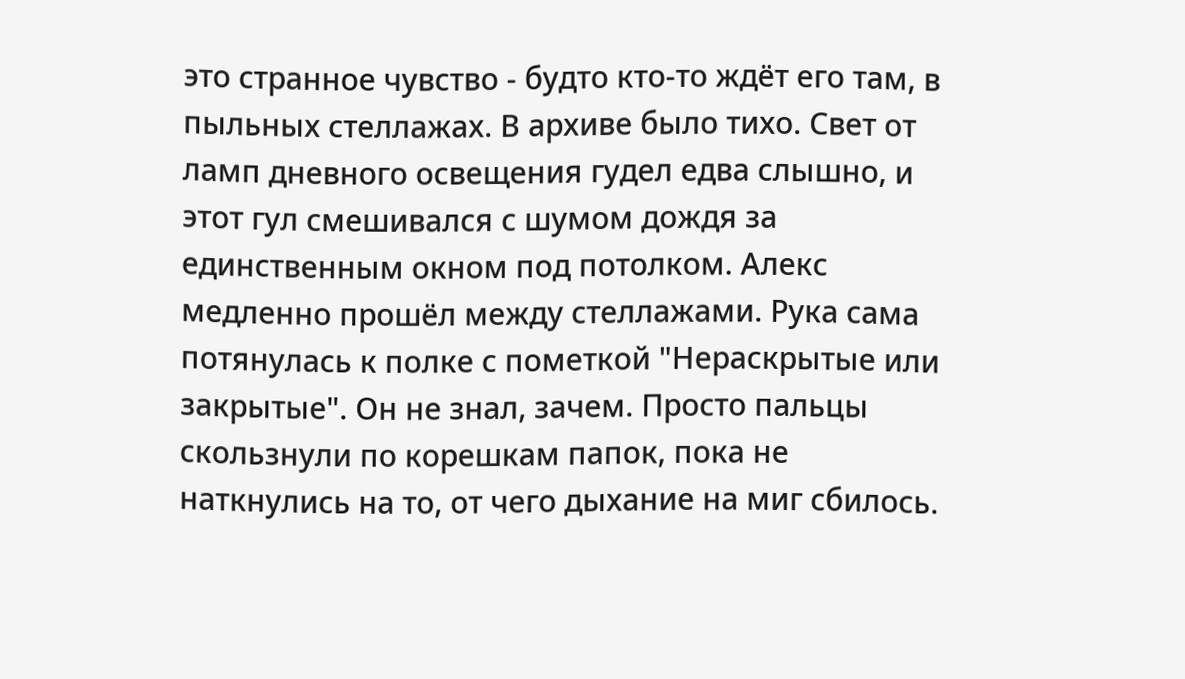это странное чувство - будто кто-то ждёт его там, в пыльных стеллажах. В архиве было тихо. Свет от ламп дневного освещения гудел едва слышно, и этот гул смешивался с шумом дождя за единственным окном под потолком. Алекс медленно прошёл между стеллажами. Рука сама потянулась к полке с пометкой "Нераскрытые или закрытые". Он не знал, зачем. Просто пальцы скользнули по корешкам папок, пока не наткнулись на то, от чего дыхание на миг сбилось.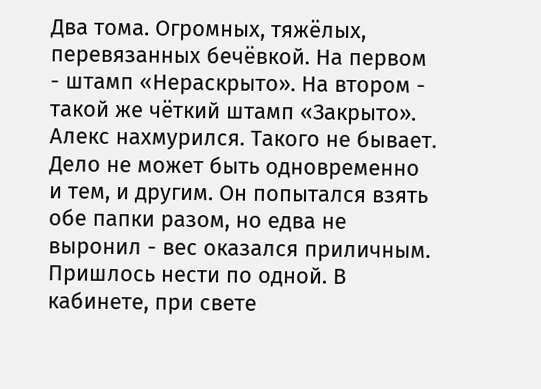Два тома. Огромных, тяжёлых, перевязанных бечёвкой. На первом - штамп «Нераскрыто». На втором - такой же чёткий штамп «Закрыто». Алекс нахмурился. Такого не бывает. Дело не может быть одновременно и тем, и другим. Он попытался взять обе папки разом, но едва не выронил - вес оказался приличным. Пришлось нести по одной. В кабинете, при свете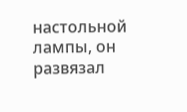настольной лампы, он развязал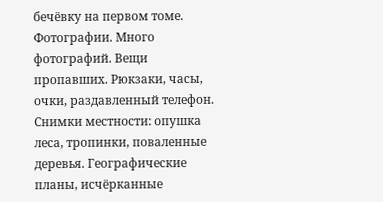бечёвку на первом томе. Фотографии. Много фотографий. Вещи пропавших. Рюкзаки, часы, очки, раздавленный телефон. Снимки местности: опушка леса, тропинки, поваленные деревья. Географические планы, исчёрканные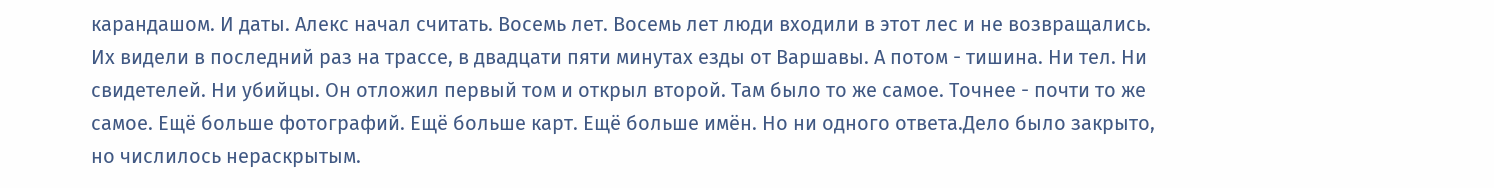карандашом. И даты. Алекс начал считать. Восемь лет. Восемь лет люди входили в этот лес и не возвращались. Их видели в последний раз на трассе, в двадцати пяти минутах езды от Варшавы. А потом - тишина. Ни тел. Ни свидетелей. Ни убийцы. Он отложил первый том и открыл второй. Там было то же самое. Точнее - почти то же самое. Ещё больше фотографий. Ещё больше карт. Ещё больше имён. Но ни одного ответа.Дело было закрыто, но числилось нераскрытым.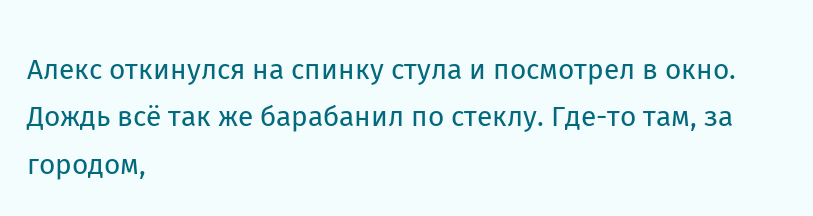Алекс откинулся на спинку стула и посмотрел в окно. Дождь всё так же барабанил по стеклу. Где-то там, за городом,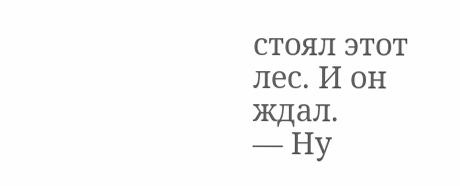стоял этот лес. И он ждал.
— Ну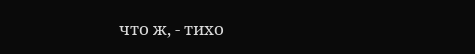что ж, - тихо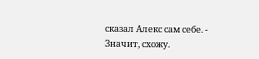сказал Алекс сам себе. - Значит, схожу.